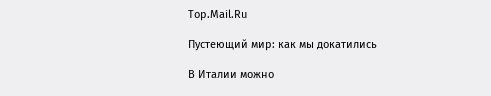Top.Mail.Ru

Пустеющий мир: как мы докатились

В Италии можно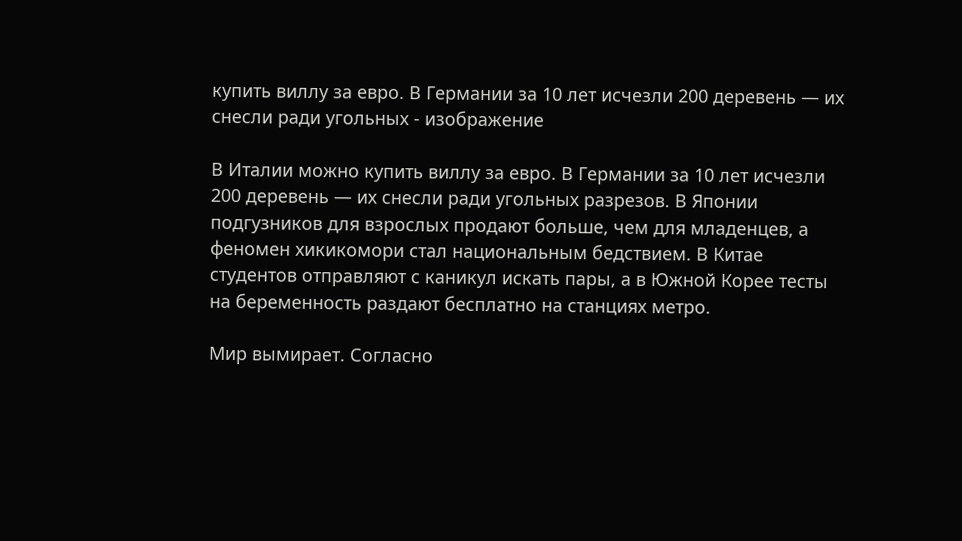купить виллу за евро. В Германии за 10 лет исчезли 200 деревень — их снесли ради угольных - изображение

В Италии можно купить виллу за евро. В Германии за 10 лет исчезли 200 деревень — их снесли ради угольных разрезов. В Японии подгузников для взрослых продают больше, чем для младенцев, а феномен хикикомори стал национальным бедствием. В Китае студентов отправляют с каникул искать пары, а в Южной Корее тесты на беременность раздают бесплатно на станциях метро.

Мир вымирает. Согласно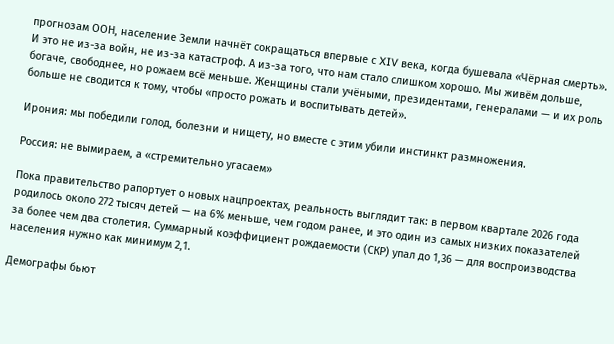прогнозам ООН, население Земли начнёт сокращаться впервые с XIV века, когда бушевала «Чёрная смерть». И это не из-за войн, не из-за катастроф. А из-за того, что нам стало слишком хорошо. Мы живём дольше, богаче, свободнее, но рожаем всё меньше. Женщины стали учёными, президентами, генералами — и их роль больше не сводится к тому, чтобы «просто рожать и воспитывать детей».

Ирония: мы победили голод, болезни и нищету, но вместе с этим убили инстинкт размножения.

Россия: не вымираем, а «стремительно угасаем»

Пока правительство рапортует о новых нацпроектах, реальность выглядит так: в первом квартале 2026 года родилось около 272 тысяч детей — на 6% меньше, чем годом ранее, и это один из самых низких показателей за более чем два столетия. Суммарный коэффициент рождаемости (СКР) упал до 1,36 — для воспроизводства населения нужно как минимум 2,1.

Демографы бьют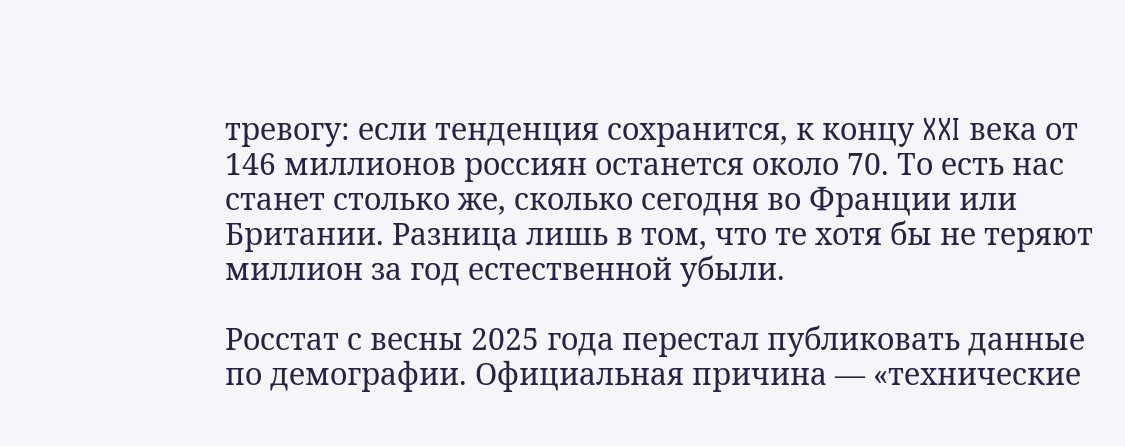тревогу: если тенденция сохранится, к концу XXI века от 146 миллионов россиян останется около 70. То есть нас станет столько же, сколько сегодня во Франции или Британии. Разница лишь в том, что те хотя бы не теряют миллион за год естественной убыли.

Росстат с весны 2025 года перестал публиковать данные по демографии. Официальная причина — «технические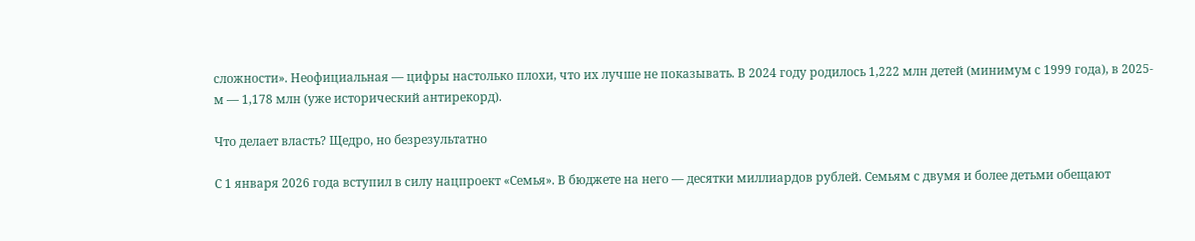сложности». Неофициальная — цифры настолько плохи, что их лучше не показывать. В 2024 году родилось 1,222 млн детей (минимум с 1999 года), в 2025-м — 1,178 млн (уже исторический антирекорд).

Что делает власть? Щедро, но безрезультатно

С 1 января 2026 года вступил в силу нацпроект «Семья». В бюджете на него — десятки миллиардов рублей. Семьям с двумя и более детьми обещают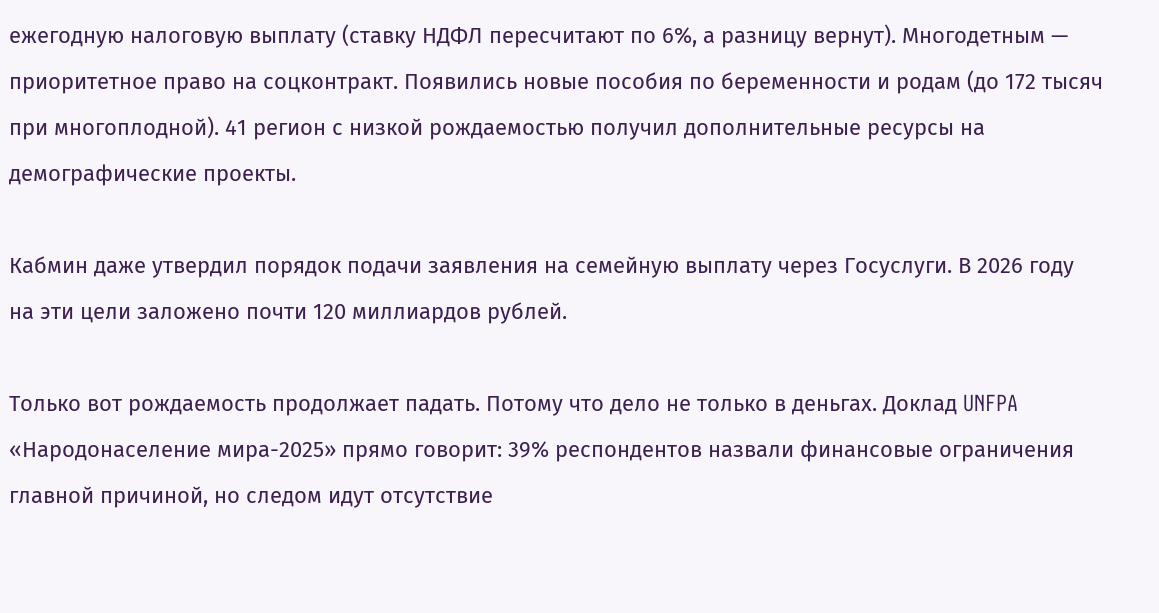ежегодную налоговую выплату (ставку НДФЛ пересчитают по 6%, а разницу вернут). Многодетным — приоритетное право на соцконтракт. Появились новые пособия по беременности и родам (до 172 тысяч при многоплодной). 41 регион с низкой рождаемостью получил дополнительные ресурсы на демографические проекты.

Кабмин даже утвердил порядок подачи заявления на семейную выплату через Госуслуги. В 2026 году на эти цели заложено почти 120 миллиардов рублей.

Только вот рождаемость продолжает падать. Потому что дело не только в деньгах. Доклад UNFPA «Народонаселение мира-2025» прямо говорит: 39% респондентов назвали финансовые ограничения главной причиной, но следом идут отсутствие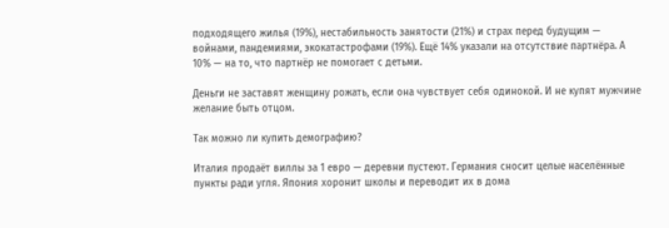подходящего жилья (19%), нестабильность занятости (21%) и страх перед будущим — войнами, пандемиями, экокатастрофами (19%). Ещё 14% указали на отсутствие партнёра. А 10% — на то, что партнёр не помогает с детьми.

Деньги не заставят женщину рожать, если она чувствует себя одинокой. И не купят мужчине желание быть отцом.

Так можно ли купить демографию?

Италия продаёт виллы за 1 евро — деревни пустеют. Германия сносит целые населённые пункты ради угля. Япония хоронит школы и переводит их в дома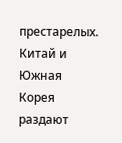престарелых. Китай и Южная Корея раздают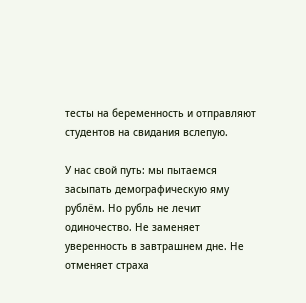тесты на беременность и отправляют студентов на свидания вслепую.

У нас свой путь: мы пытаемся засыпать демографическую яму рублём. Но рубль не лечит одиночество. Не заменяет уверенность в завтрашнем дне. Не отменяет страха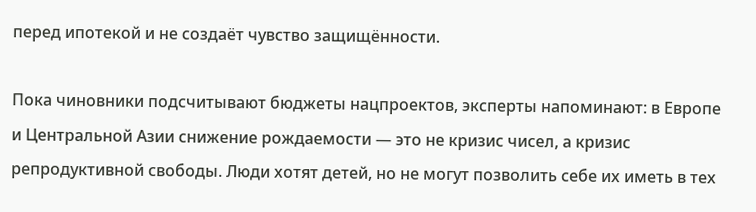перед ипотекой и не создаёт чувство защищённости.

Пока чиновники подсчитывают бюджеты нацпроектов, эксперты напоминают: в Европе и Центральной Азии снижение рождаемости — это не кризис чисел, а кризис репродуктивной свободы. Люди хотят детей, но не могут позволить себе их иметь в тех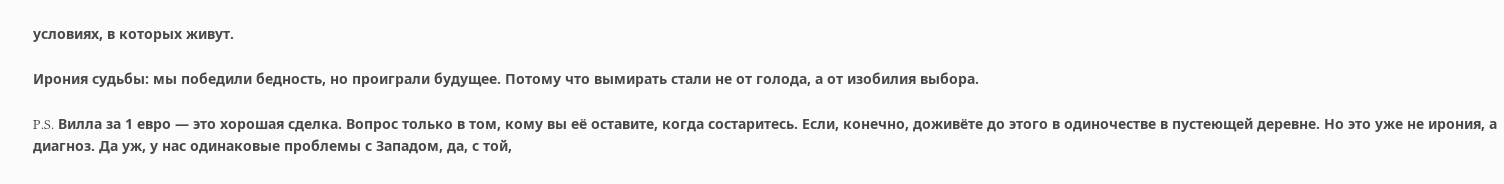условиях, в которых живут.

Ирония судьбы: мы победили бедность, но проиграли будущее. Потому что вымирать стали не от голода, а от изобилия выбора.

P.S. Вилла за 1 евро — это хорошая сделка. Вопрос только в том, кому вы её оставите, когда состаритесь. Если, конечно, доживёте до этого в одиночестве в пустеющей деревне. Но это уже не ирония, а диагноз. Да уж, у нас одинаковые проблемы с Западом, да, с той,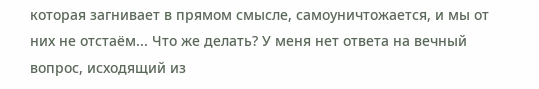которая загнивает в прямом смысле, самоуничтожается, и мы от них не отстаём... Что же делать? У меня нет ответа на вечный вопрос, исходящий из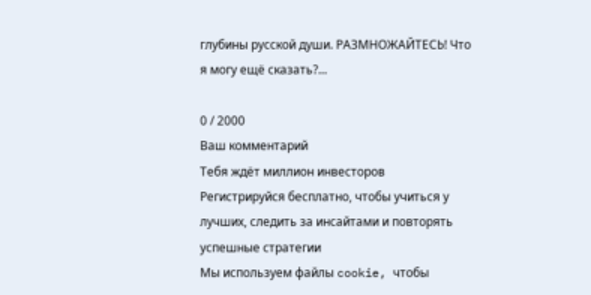глубины русской души. РАЗМНОЖАЙТЕСЬ! Что я могу ещё сказать?...

0 / 2000
Ваш комментарий
Тебя ждёт миллион инвесторов
Регистрируйся бесплатно, чтобы учиться у лучших, следить за инсайтами и повторять успешные стратегии
Мы используем файлы cookie, чтобы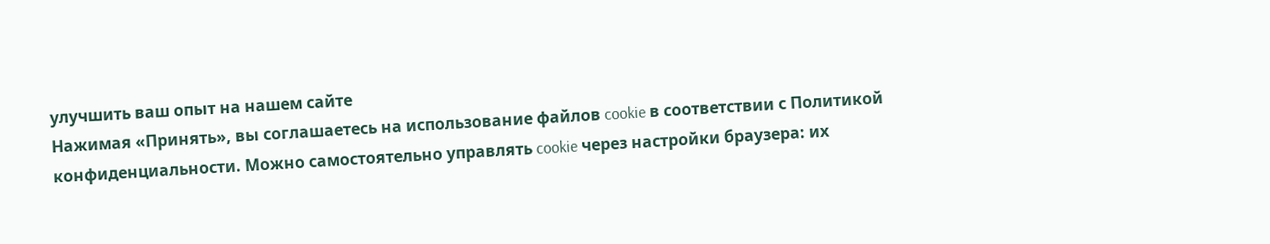улучшить ваш опыт на нашем сайте
Нажимая «Принять», вы соглашаетесь на использование файлов cookie в соответствии с Политикой конфиденциальности. Можно самостоятельно управлять cookie через настройки браузера: их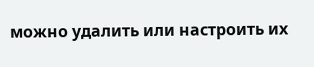можно удалить или настроить их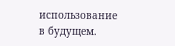использование в будущем.